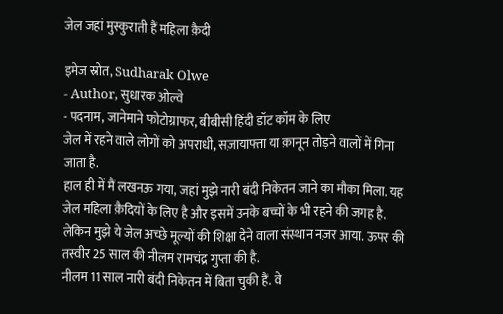जेल जहां मुस्कुराती हैं महिला क़ैदी

इमेज स्रोत, Sudharak Olwe
- Author, सुधारक ओल्वे
- पदनाम, जानेमाने फोटोग्राफर, बीबीसी हिंदी डॉट कॉम के लिए
जेल में रहने वाले लोगों को अपराधी, सज़ायाफ्ता या क़ानून तोड़ने वालों में गिना जाता है.
हाल ही में मैं लखनऊ गया, जहां मुझे नारी बंदी निकेतन जाने का मौका मिला. यह जेल महिला क़ैदियों के लिए है और इसमें उनके बच्चों के भी रहने की जगह है.
लेकिन मुझे ये जेल अच्छे मूल्यों की शिक्षा देने वाला संस्थान नज़र आया. ऊपर की तस्वीर 25 साल की नीलम रामचंद्र गुप्ता की है.
नीलम 11 साल नारी बंदी निकेतन में बिता चुकी हैं. वे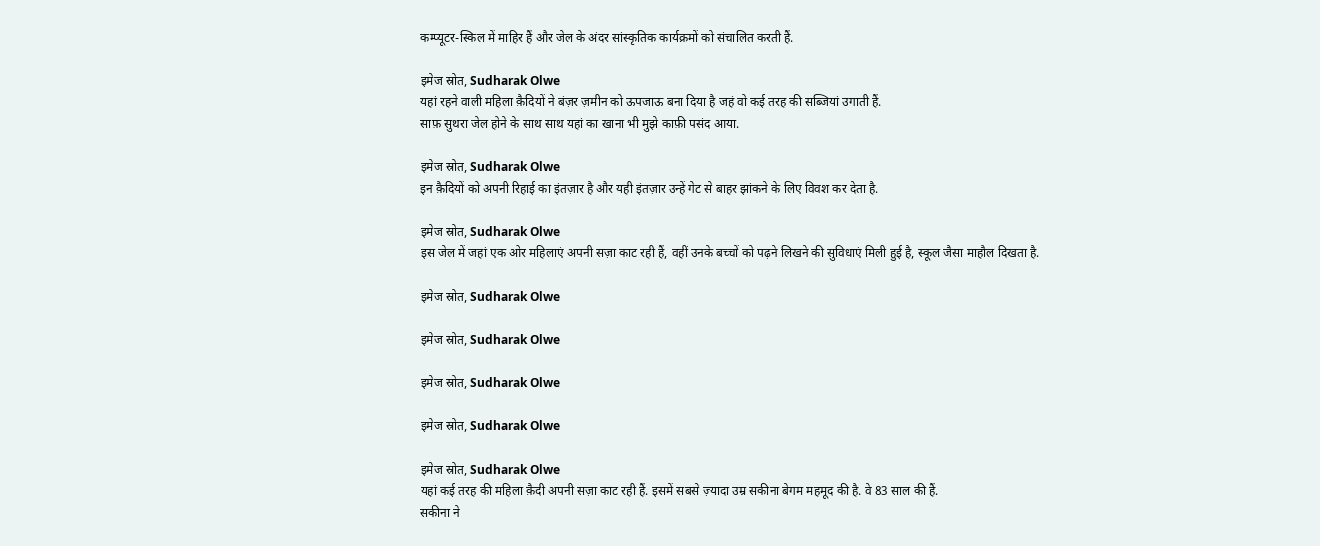कम्प्यूटर-स्किल में माहिर हैं और जेल के अंदर सांस्कृतिक कार्यक्रमों को संचालित करती हैं.

इमेज स्रोत, Sudharak Olwe
यहां रहने वाली महिला क़ैदियों ने बंज़र ज़मीन को ऊपजाऊ बना दिया है जहं वो कई तरह की सब्जियां उगाती हैं.
साफ़ सुथरा जेल होने के साथ साथ यहां का खाना भी मुझे काफ़ी पसंद आया.

इमेज स्रोत, Sudharak Olwe
इन क़ैदियों को अपनी रिहाई का इंतज़ार है और यही इंतज़ार उन्हें गेट से बाहर झांकने के लिए विवश कर देता है.

इमेज स्रोत, Sudharak Olwe
इस जेल में जहां एक ओर महिलाएं अपनी सज़ा काट रही हैं, वहीं उनके बच्चों को पढ़ने लिखने की सुविधाएं मिली हुई है, स्कूल जैसा माहौल दिखता है.

इमेज स्रोत, Sudharak Olwe

इमेज स्रोत, Sudharak Olwe

इमेज स्रोत, Sudharak Olwe

इमेज स्रोत, Sudharak Olwe

इमेज स्रोत, Sudharak Olwe
यहां कई तरह की महिला क़ैदी अपनी सज़ा काट रही हैं. इसमें सबसे ज़्यादा उम्र सकीना बेगम महमूद की है. वे 83 साल की हैं.
सकीना ने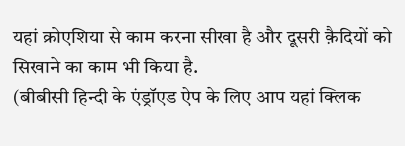यहां क्रोएशिया से काम करना सीखा है और दूसरी क़ैदियों को सिखाने का काम भी किया है.
(बीबीसी हिन्दी के एंड्रॉएड ऐप के लिए आप यहां क्लिक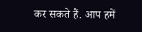कर सकते हैं. आप हमें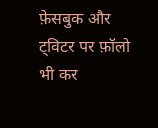फ़ेसबुक और ट्विटर पर फ़ॉलो भी कर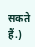सकते हैं.)